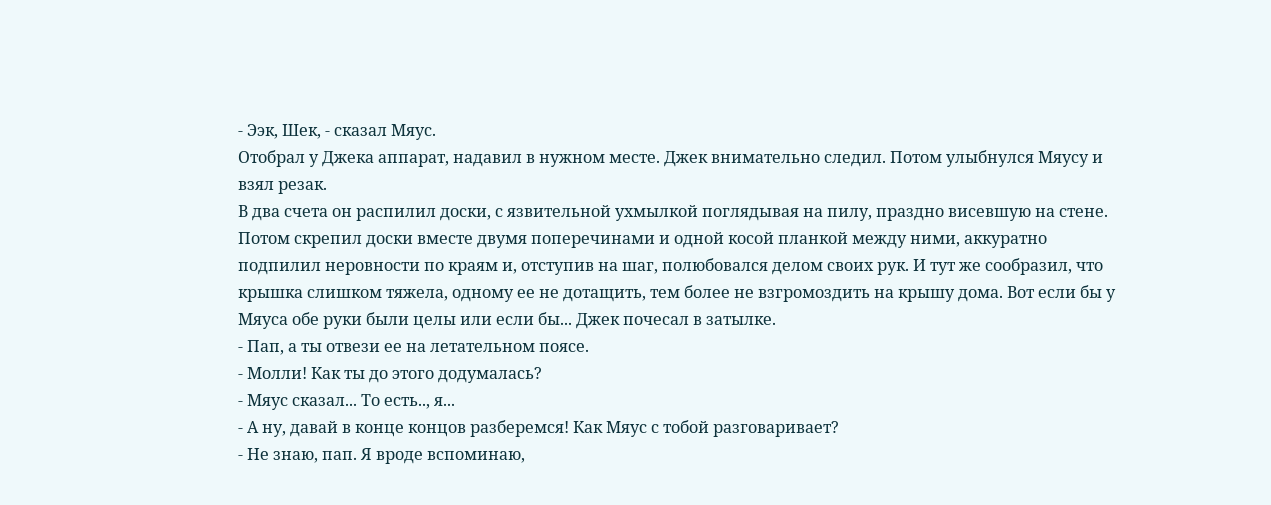- Ээк, Шек, - сказал Мяус.
Отобрал у Джека аппарат, надавил в нужном месте. Джек внимательно следил. Потом улыбнулся Мяусу и взял резак.
В два счета он распилил доски, с язвительной ухмылкой поглядывая на пилу, праздно висевшую на стене. Потом скрепил доски вместе двумя поперечинами и одной косой планкой между ними, аккуратно подпилил неровности по краям и, отступив на шаг, полюбовался делом своих рук. И тут же сообразил, что крышка слишком тяжела, одному ее не дотащить, тем более не взгромоздить на крышу дома. Вот если бы у Мяуса обе руки были целы или если бы... Джек почесал в затылке.
- Пап, а ты отвези ее на летательном поясе.
- Молли! Как ты до этого додумалась?
- Мяус сказал... То есть.., я...
- А ну, давай в конце концов разберемся! Как Мяус с тобой разговаривает?
- Не знаю, пап. Я вроде вспоминаю,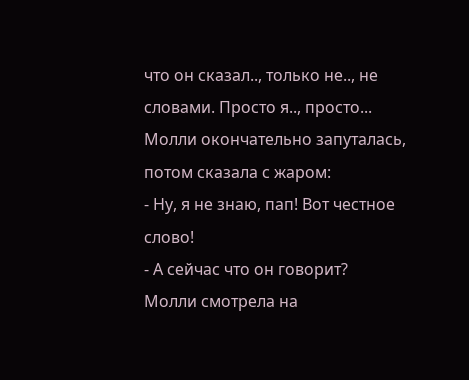что он сказал.., только не.., не словами. Просто я.., просто...
Молли окончательно запуталась, потом сказала с жаром:
- Ну, я не знаю, пап! Вот честное слово!
- А сейчас что он говорит?
Молли смотрела на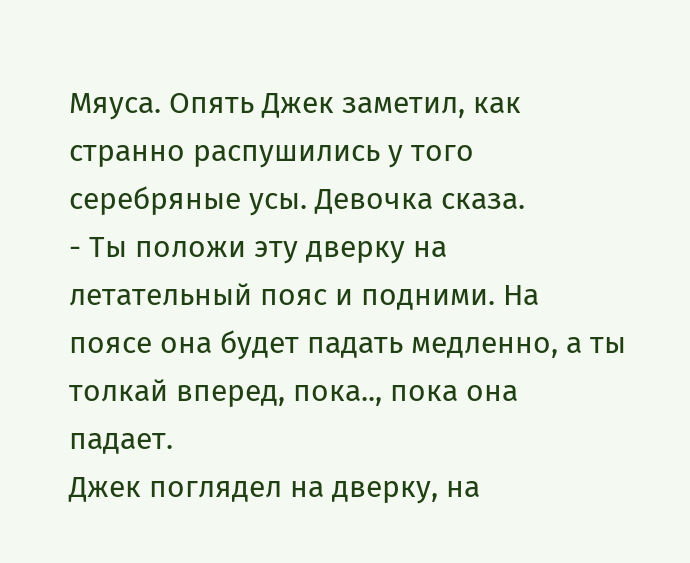Мяуса. Опять Джек заметил, как странно распушились у того серебряные усы. Девочка сказа.
- Ты положи эту дверку на летательный пояс и подними. На поясе она будет падать медленно, а ты толкай вперед, пока.., пока она падает.
Джек поглядел на дверку, на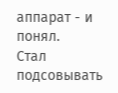аппарат - и понял.
Стал подсовывать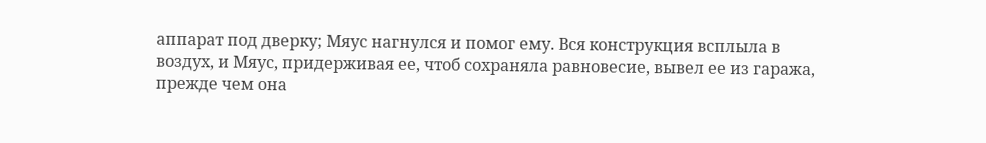аппарат под дверку; Мяус нагнулся и помог ему. Вся конструкция всплыла в воздух, и Мяус, придерживая ее, чтоб сохраняла равновесие, вывел ее из гаража, прежде чем она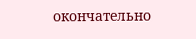окончательно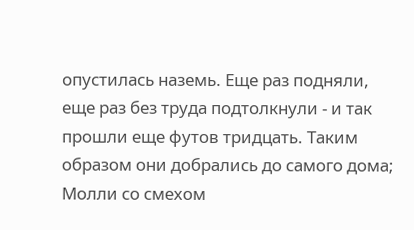опустилась наземь. Еще раз подняли, еще раз без труда подтолкнули - и так прошли еще футов тридцать. Таким образом они добрались до самого дома; Молли со смехом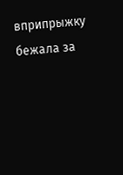вприпрыжку бежала за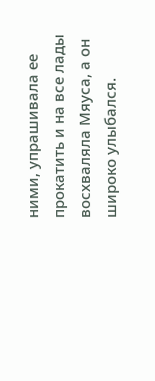ними, упрашивала ее прокатить и на все лады восхваляла Мяуса, а он широко улыбался.